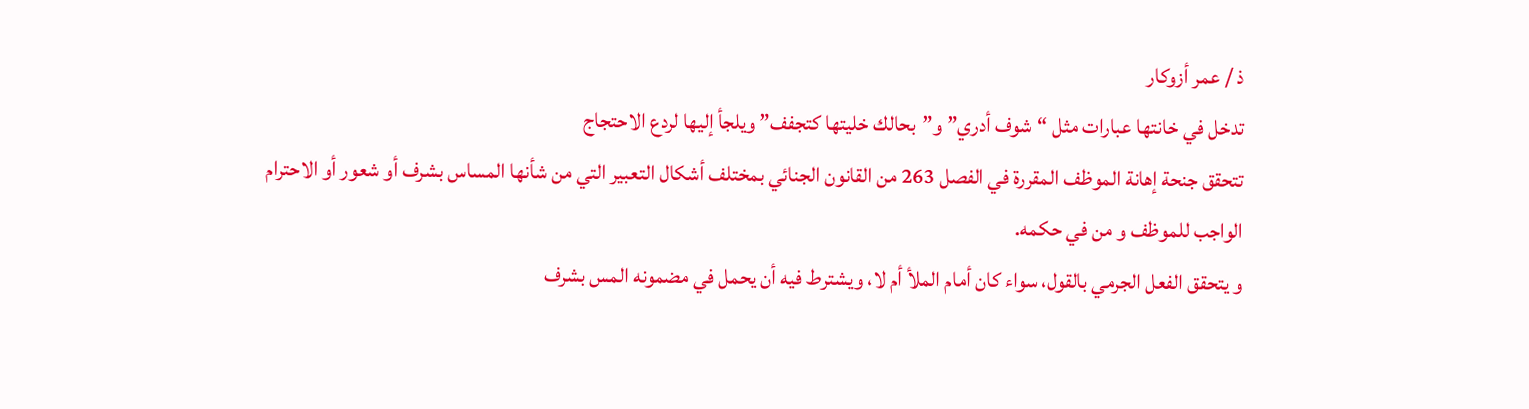ذ / عمر أزوكار
تدخل في خانتها عبارات مثل “شوف أدري” و”بحالك خليتها كتجفف” ويلجأ إليها لردع الاحتجاج
تتحقق جنحة إهانة الموظف المقررة في الفصل 263 من القانون الجنائي بمختلف أشكال التعبير التي من شأنها المساس بشرف أو شعور أو الاحترام الواجب للموظف و من في حكمه.
و يتحقق الفعل الجرمي بالقول، سواء كان أمام الملأ أم لا، ويشترط فيه أن يحمل في مضمونه المس بشرف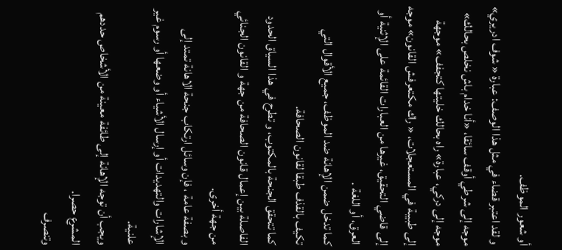أو شعور الموظف.
و لقد اعتبر قضاء في مثل هذا الوصف: عبارة « شوف ادريري» موجه إلى شرطي أوقف سائقا، «أنا خدام باش نخلص بحالك» موجه إلى دركي، عبارة» راه بحالك خليتها كتجفف» موجهة إلى طبيبة في المستعجلات، « راك مكتعرفش القانون» موجه إلى قاضي التحقيق، غيرها من العبارات القائمة على الإثنية أو العرق، أو اللغة .
كما تدخل ضمن الإهانة ضد الموظف، جميع الأقوال التي تكيف بالقذف طبقا لقانون الصحافة.
كما تتحقق الجنحة بالمكتوب، و تطرح في هذا السياق الحدود الفاصلة بين إعمال قانون الصحافة من جهة و القانون الجنائي من جهة أخرى.
و بصفة عامة ، فإن وسائل ارتكاب جنحة الاهانة تمتد إلى الإشارات والتهديدات أو إرسال الأشياء أو وضعها أو رسوم غير علنية.
ويجب أن توجه الإهانة إلى طائفة معينة من الأشخاص حددهم المشرع حصرا.
وتنصرف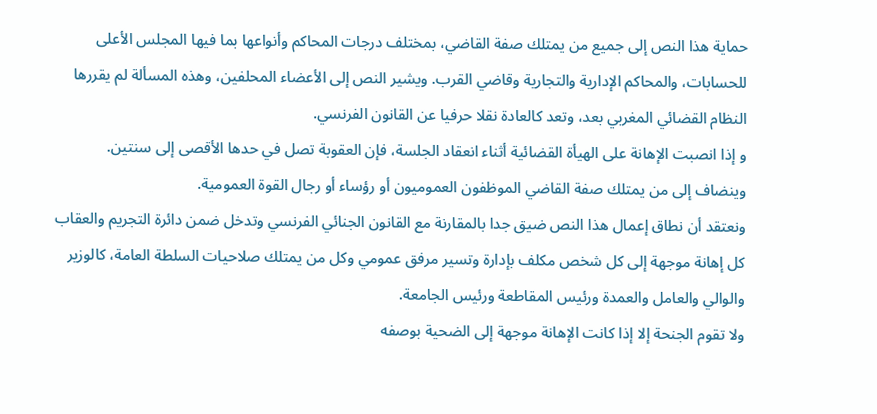حماية هذا النص إلى جميع من يمتلك صفة القاضي، بمختلف درجات المحاكم وأنواعها بما فيها المجلس الأعلى للحسابات، والمحاكم الإدارية والتجارية وقاضي القرب. ويشير النص إلى الأعضاء المحلفين، وهذه المسألة لم يقررها النظام القضائي المغربي بعد، وتعد كالعادة نقلا حرفيا عن القانون الفرنسي.
و إذا انصبت الإهانة على الهيأة القضائية أثناء انعقاد الجلسة، فإن العقوبة تصل في حدها الأقصى إلى سنتين.
وينضاف إلى من يمتلك صفة القاضي الموظفون العموميون أو رؤساء أو رجال القوة العمومية.
ونعتقد أن نطاق إعمال هذا النص ضيق جدا بالمقارنة مع القانون الجنائي الفرنسي وتدخل ضمن دائرة التجريم والعقاب كل إهانة موجهة إلى كل شخص مكلف بإدارة وتسير مرفق عمومي وكل من يمتلك صلاحيات السلطة العامة، كالوزير والوالي والعامل والعمدة ورئيس المقاطعة ورئيس الجامعة.
ولا تقوم الجنحة إلا إذا كانت الإهانة موجهة إلى الضحية بوصفه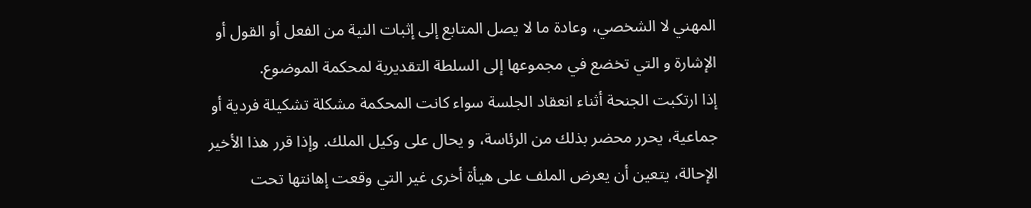المهني لا الشخصي، وعادة ما لا يصل المتابع إلى إثبات النية من الفعل أو القول أو الإشارة و التي تخضع في مجموعها إلى السلطة التقديرية لمحكمة الموضوع.
إذا ارتكبت الجنحة أثناء انعقاد الجلسة سواء كانت المحكمة مشكلة تشكيلة فردية أو جماعية، يحرر محضر بذلك من الرئاسة، و يحال على وكيل الملك. وإذا قرر هذا الأخير الإحالة، يتعين أن يعرض الملف على هيأة أخرى غير التي وقعت إهانتها تحت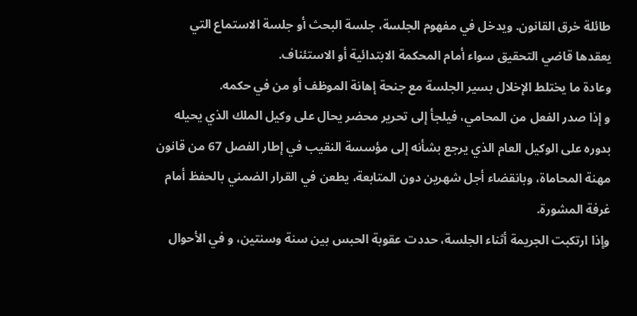طائلة خرق القانون. ويدخل في مفهوم الجلسة، جلسة البحث أو جلسة الاستماع التي يعقدها قاضي التحقيق سواء أمام المحكمة الابتدائية أو الاستئناف.
وعادة ما يختلط الإخلال بسير الجلسة مع جنحة إهانة الموظف أو من في حكمه.
و إذا صدر الفعل من المحامي، فيلجأ إلى تحرير محضر يحال على وكيل الملك الذي يحيله بدوره على الوكيل العام الذي يرجع بشأنه إلى مؤسسة النقيب في إطار الفصل 67 من قانون مهنة المحاماة، وبانقضاء أجل شهرين دون المتابعة، يطعن في القرار الضمني بالحفظ أمام غرفة المشورة.
وإذا ارتكبت الجريمة أثناء الجلسة، حددت عقوبة الحبس بين سنة وسنتين، و في الأحوال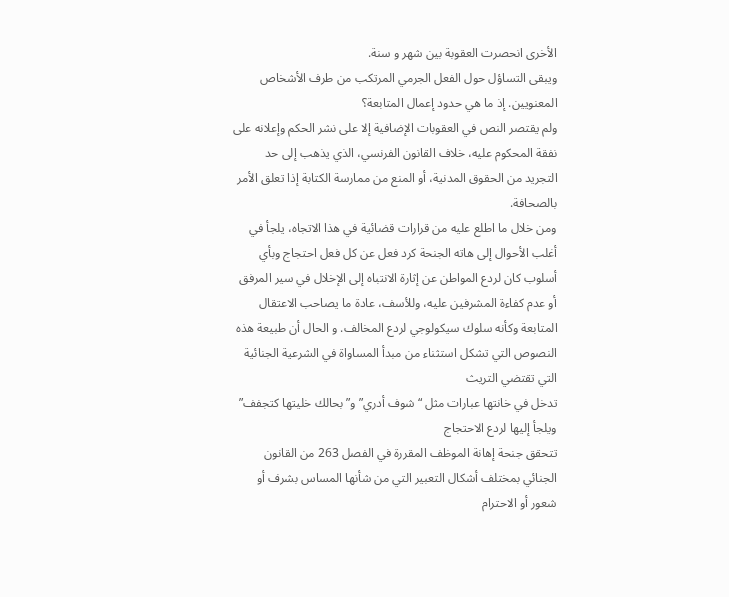الأخرى انحصرت العقوبة بين شهر و سنة.
ويبقى التساؤل حول الفعل الجرمي المرتكب من طرف الأشخاص المعنويين. إذ ما هي حدود إعمال المتابعة؟
ولم يقتصر النص في العقوبات الإضافية إلا على نشر الحكم وإعلانه على نفقة المحكوم عليه، خلاف القانون الفرنسي، الذي يذهب إلى حد التجريد من الحقوق المدنية، أو المنع من ممارسة الكتابة إذا تعلق الأمر بالصحافة.
ومن خلال ما اطلع عليه من قرارات قضائية في هذا الاتجاه، يلجأ في أغلب الأحوال إلى هاته الجنحة كرد فعل عن كل فعل احتجاج وبأي أسلوب كان لردع المواطن عن إثارة الانتباه إلى الإخلال في سير المرفق أو عدم كفاءة المشرفين عليه، وللأسف، عادة ما يصاحب الاعتقال المتابعة وكأنه سلوك سيكولوجي لردع المخالف. و الحال أن طبيعة هذه النصوص التي تشكل استثناء من مبدأ المساواة في الشرعية الجنائية التي تقتضي التريث
تدخل في خانتها عبارات مثل “شوف أدري” و”بحالك خليتها كتجفف” ويلجأ إليها لردع الاحتجاج
تتحقق جنحة إهانة الموظف المقررة في الفصل 263 من القانون الجنائي بمختلف أشكال التعبير التي من شأنها المساس بشرف أو شعور أو الاحترام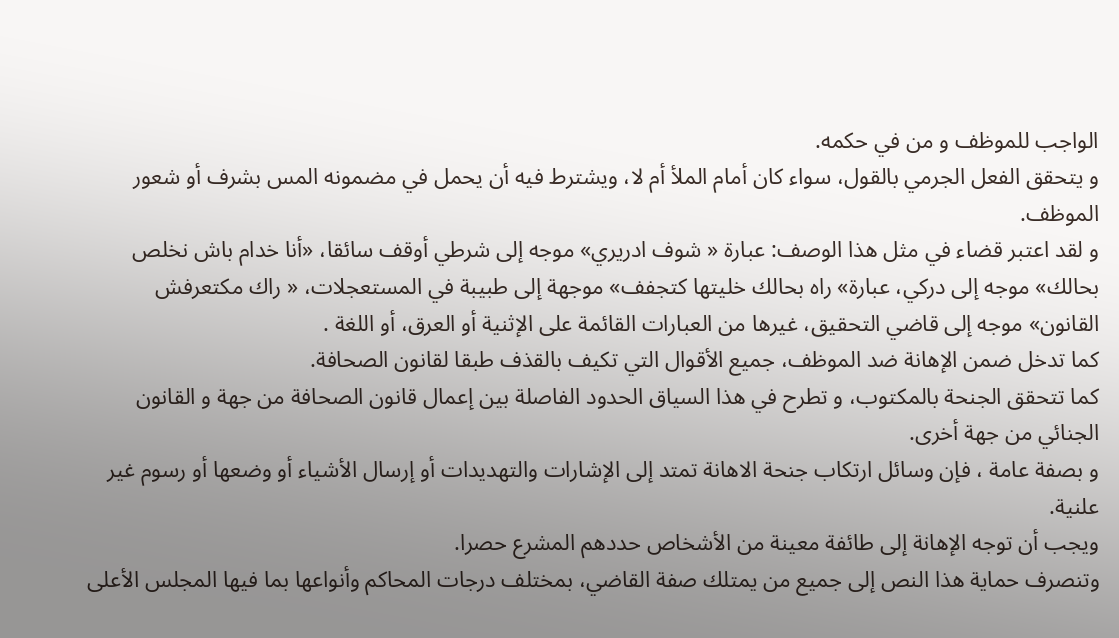الواجب للموظف و من في حكمه.
و يتحقق الفعل الجرمي بالقول، سواء كان أمام الملأ أم لا، ويشترط فيه أن يحمل في مضمونه المس بشرف أو شعور الموظف.
و لقد اعتبر قضاء في مثل هذا الوصف: عبارة « شوف ادريري» موجه إلى شرطي أوقف سائقا، «أنا خدام باش نخلص بحالك» موجه إلى دركي، عبارة» راه بحالك خليتها كتجفف» موجهة إلى طبيبة في المستعجلات، « راك مكتعرفش القانون» موجه إلى قاضي التحقيق، غيرها من العبارات القائمة على الإثنية أو العرق، أو اللغة .
كما تدخل ضمن الإهانة ضد الموظف، جميع الأقوال التي تكيف بالقذف طبقا لقانون الصحافة.
كما تتحقق الجنحة بالمكتوب، و تطرح في هذا السياق الحدود الفاصلة بين إعمال قانون الصحافة من جهة و القانون الجنائي من جهة أخرى.
و بصفة عامة ، فإن وسائل ارتكاب جنحة الاهانة تمتد إلى الإشارات والتهديدات أو إرسال الأشياء أو وضعها أو رسوم غير علنية.
ويجب أن توجه الإهانة إلى طائفة معينة من الأشخاص حددهم المشرع حصرا.
وتنصرف حماية هذا النص إلى جميع من يمتلك صفة القاضي، بمختلف درجات المحاكم وأنواعها بما فيها المجلس الأعلى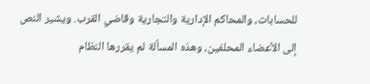للحسابات، والمحاكم الإدارية والتجارية وقاضي القرب. ويشير النص إلى الأعضاء المحلفين، وهذه المسألة لم يقررها النظام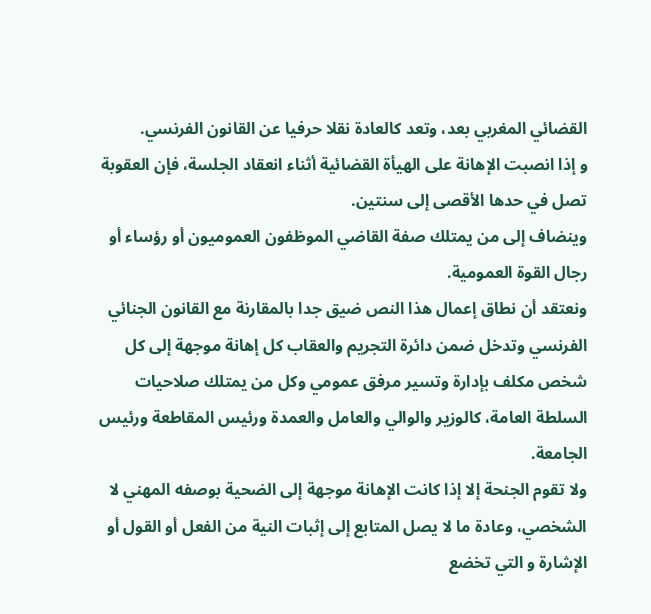القضائي المغربي بعد، وتعد كالعادة نقلا حرفيا عن القانون الفرنسي.
و إذا انصبت الإهانة على الهيأة القضائية أثناء انعقاد الجلسة، فإن العقوبة تصل في حدها الأقصى إلى سنتين.
وينضاف إلى من يمتلك صفة القاضي الموظفون العموميون أو رؤساء أو رجال القوة العمومية.
ونعتقد أن نطاق إعمال هذا النص ضيق جدا بالمقارنة مع القانون الجنائي الفرنسي وتدخل ضمن دائرة التجريم والعقاب كل إهانة موجهة إلى كل شخص مكلف بإدارة وتسير مرفق عمومي وكل من يمتلك صلاحيات السلطة العامة، كالوزير والوالي والعامل والعمدة ورئيس المقاطعة ورئيس الجامعة.
ولا تقوم الجنحة إلا إذا كانت الإهانة موجهة إلى الضحية بوصفه المهني لا الشخصي، وعادة ما لا يصل المتابع إلى إثبات النية من الفعل أو القول أو الإشارة و التي تخضع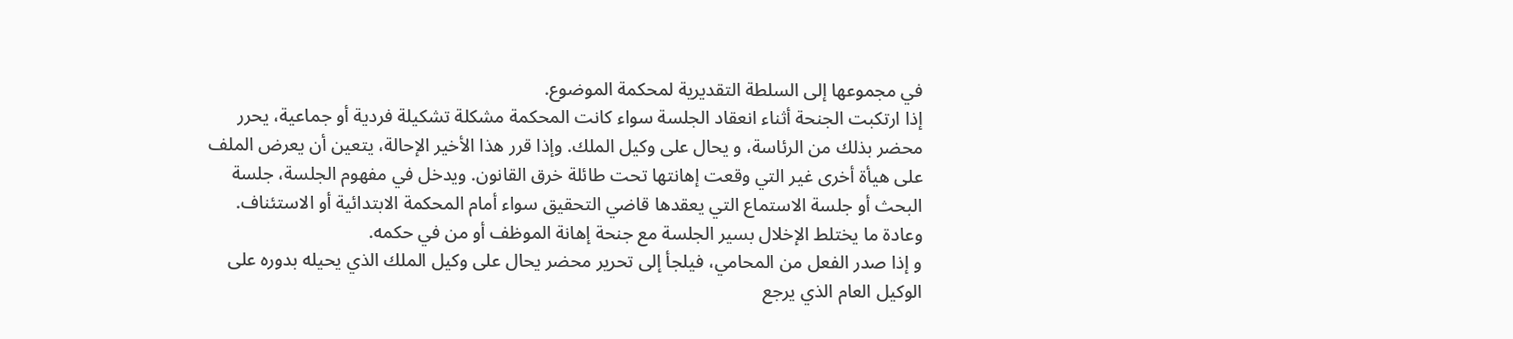في مجموعها إلى السلطة التقديرية لمحكمة الموضوع.
إذا ارتكبت الجنحة أثناء انعقاد الجلسة سواء كانت المحكمة مشكلة تشكيلة فردية أو جماعية، يحرر محضر بذلك من الرئاسة، و يحال على وكيل الملك. وإذا قرر هذا الأخير الإحالة، يتعين أن يعرض الملف على هيأة أخرى غير التي وقعت إهانتها تحت طائلة خرق القانون. ويدخل في مفهوم الجلسة، جلسة البحث أو جلسة الاستماع التي يعقدها قاضي التحقيق سواء أمام المحكمة الابتدائية أو الاستئناف.
وعادة ما يختلط الإخلال بسير الجلسة مع جنحة إهانة الموظف أو من في حكمه.
و إذا صدر الفعل من المحامي، فيلجأ إلى تحرير محضر يحال على وكيل الملك الذي يحيله بدوره على الوكيل العام الذي يرجع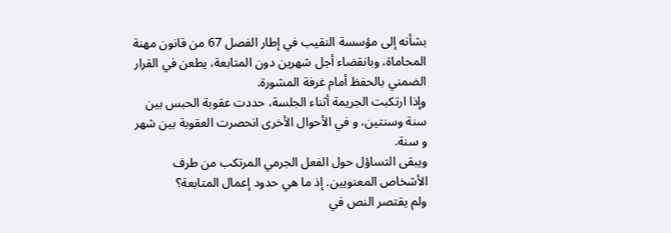بشأنه إلى مؤسسة النقيب في إطار الفصل 67 من قانون مهنة المحاماة، وبانقضاء أجل شهرين دون المتابعة، يطعن في القرار الضمني بالحفظ أمام غرفة المشورة.
وإذا ارتكبت الجريمة أثناء الجلسة، حددت عقوبة الحبس بين سنة وسنتين، و في الأحوال الأخرى انحصرت العقوبة بين شهر و سنة.
ويبقى التساؤل حول الفعل الجرمي المرتكب من طرف الأشخاص المعنويين. إذ ما هي حدود إعمال المتابعة؟
ولم يقتصر النص في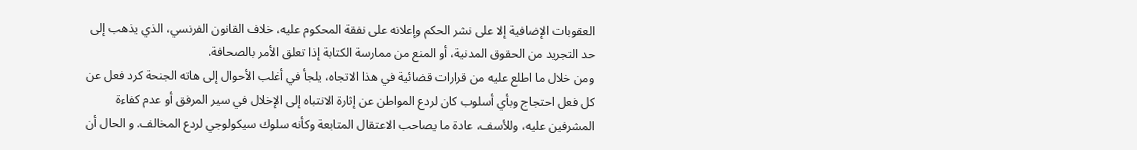العقوبات الإضافية إلا على نشر الحكم وإعلانه على نفقة المحكوم عليه، خلاف القانون الفرنسي، الذي يذهب إلى حد التجريد من الحقوق المدنية، أو المنع من ممارسة الكتابة إذا تعلق الأمر بالصحافة.
ومن خلال ما اطلع عليه من قرارات قضائية في هذا الاتجاه، يلجأ في أغلب الأحوال إلى هاته الجنحة كرد فعل عن كل فعل احتجاج وبأي أسلوب كان لردع المواطن عن إثارة الانتباه إلى الإخلال في سير المرفق أو عدم كفاءة المشرفين عليه، وللأسف، عادة ما يصاحب الاعتقال المتابعة وكأنه سلوك سيكولوجي لردع المخالف. و الحال أن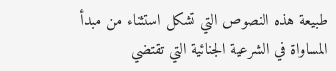طبيعة هذه النصوص التي تشكل استثناء من مبدأ المساواة في الشرعية الجنائية التي تقتضي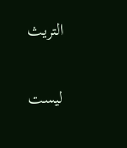التريث

ليست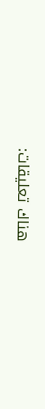هناك تعليقات: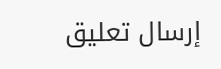إرسال تعليق